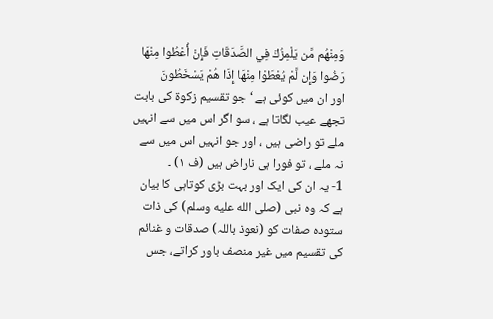وَمِنْهُم مَّن يَلْمِزُكَ فِي الصَّدَقَاتِ فَإِنْ أُعْطُوا مِنْهَا رَضُوا وَإِن لَّمْ يُعْطَوْا مِنْهَا إِذَا هُمْ يَسْخَطُونَ
اور ان میں کوئی ہے ‘ جو تقسیم زکوۃ کی بابت تجھے عیب لگاتا ہے ، سو اگر اس میں سے انہیں ملے تو راضی ہیں ، اور جو انہیں اس میں سے نہ ملے ، تو فورا ہی ناراض ہیں (ف ١) ۔
1- یہ ان کی ایک اور بہت بڑی کوتاہی کا بیان ہے کہ وہ نبی (صلى الله عليه وسلم) کی ذات ستودہ صفات کو (نعوذ باللہ) صدقات و غنائم کی تقسیم میں غیر منصف باور کراتے، جس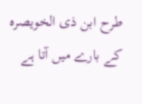طرح ابن ذی الخویصرہ کے بارے میں آتا ہے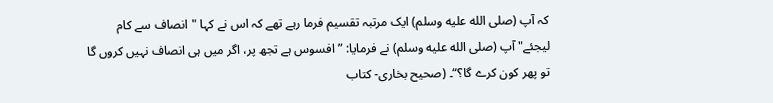کہ آپ (صلى الله عليه وسلم) ایک مرتبہ تقسیم فرما رہے تھے کہ اس نے کہا "انصاف سے کام لیجئے" آپ (صلى الله عليه وسلم) نے فرمایا: ”افسوس ہے تجھ پر، اگر میں ہی انصاف نہیں کروں گا تو پھر کون کرے گا؟“۔ (صحيح بخاری- كتاب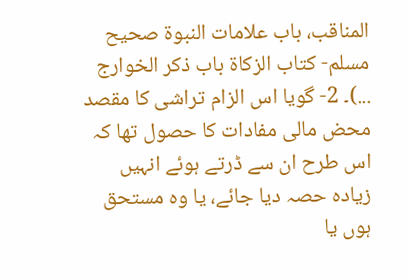المناقب، باب علامات النبوة صحيح مسلم- كتاب الزكاة باب ذكر الخوارج ...)۔ 2- گویا اس الزام تراشی کا مقصد محض مالی مفادات کا حصول تھا کہ اس طرح ان سے ڈرتے ہوئے انہیں زیادہ حصہ دیا جائے، یا وہ مستحق ہوں یا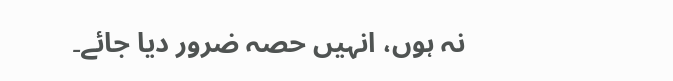نہ ہوں، انہیں حصہ ضرور دیا جائے۔